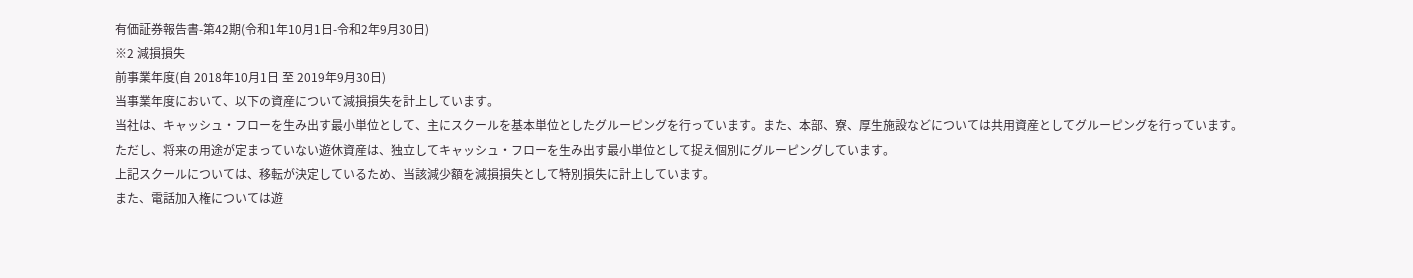有価証券報告書-第42期(令和1年10月1日-令和2年9月30日)
※2 減損損失
前事業年度(自 2018年10月1日 至 2019年9月30日)
当事業年度において、以下の資産について減損損失を計上しています。
当社は、キャッシュ・フローを生み出す最小単位として、主にスクールを基本単位としたグルーピングを行っています。また、本部、寮、厚生施設などについては共用資産としてグルーピングを行っています。
ただし、将来の用途が定まっていない遊休資産は、独立してキャッシュ・フローを生み出す最小単位として捉え個別にグルーピングしています。
上記スクールについては、移転が決定しているため、当該減少額を減損損失として特別損失に計上しています。
また、電話加入権については遊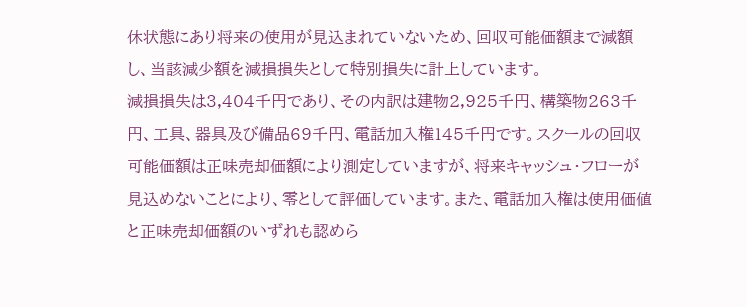休状態にあり将来の使用が見込まれていないため、回収可能価額まで減額し、当該減少額を減損損失として特別損失に計上しています。
減損損失は3,404千円であり、その内訳は建物2,925千円、構築物263千円、工具、器具及び備品69千円、電話加入権145千円です。スクールの回収可能価額は正味売却価額により測定していますが、将来キャッシュ・フローが見込めないことにより、零として評価しています。また、電話加入権は使用価値と正味売却価額のいずれも認めら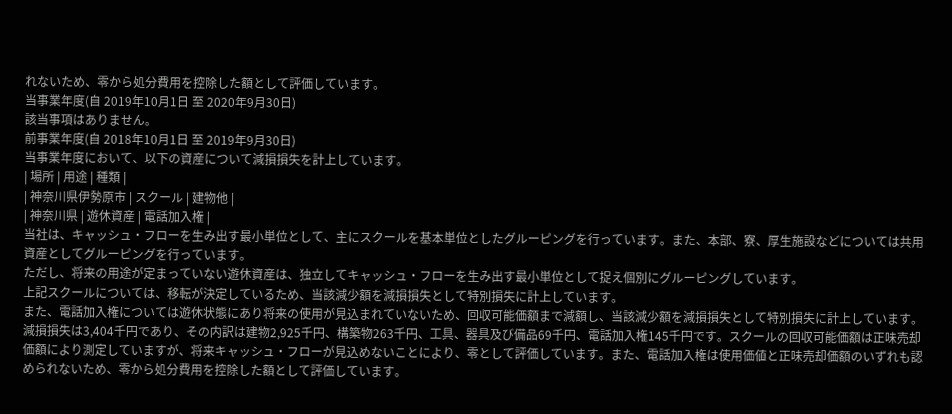れないため、零から処分費用を控除した額として評価しています。
当事業年度(自 2019年10月1日 至 2020年9月30日)
該当事項はありません。
前事業年度(自 2018年10月1日 至 2019年9月30日)
当事業年度において、以下の資産について減損損失を計上しています。
| 場所 | 用途 | 種類 |
| 神奈川県伊勢原市 | スクール | 建物他 |
| 神奈川県 | 遊休資産 | 電話加入権 |
当社は、キャッシュ・フローを生み出す最小単位として、主にスクールを基本単位としたグルーピングを行っています。また、本部、寮、厚生施設などについては共用資産としてグルーピングを行っています。
ただし、将来の用途が定まっていない遊休資産は、独立してキャッシュ・フローを生み出す最小単位として捉え個別にグルーピングしています。
上記スクールについては、移転が決定しているため、当該減少額を減損損失として特別損失に計上しています。
また、電話加入権については遊休状態にあり将来の使用が見込まれていないため、回収可能価額まで減額し、当該減少額を減損損失として特別損失に計上しています。
減損損失は3,404千円であり、その内訳は建物2,925千円、構築物263千円、工具、器具及び備品69千円、電話加入権145千円です。スクールの回収可能価額は正味売却価額により測定していますが、将来キャッシュ・フローが見込めないことにより、零として評価しています。また、電話加入権は使用価値と正味売却価額のいずれも認められないため、零から処分費用を控除した額として評価しています。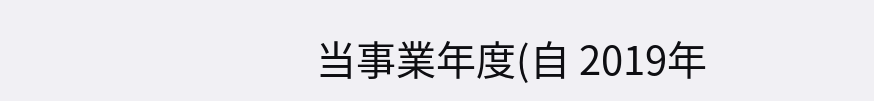当事業年度(自 2019年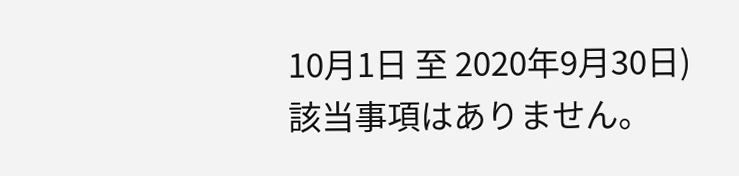10月1日 至 2020年9月30日)
該当事項はありません。